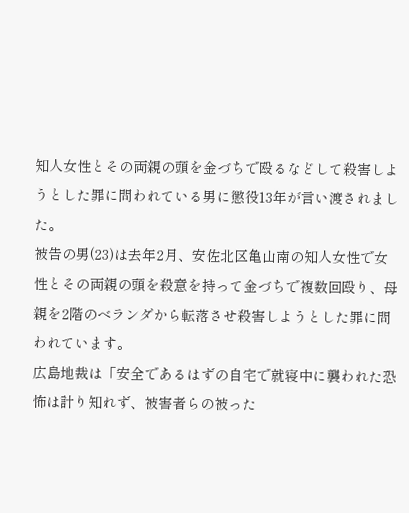知人女性とその両親の頭を金づちで殴るなどして殺害しようとした罪に問われている男に懲役13年が言い渡されました。
被告の男(23)は去年2月、安佐北区亀山南の知人女性で女性とその両親の頭を殺意を持って金づちで複数回殴り、母親を2階のベランダから転落させ殺害しようとした罪に問われています。
広島地裁は「安全であるはずの自宅で就寝中に襲われた恐怖は計り知れず、被害者らの被った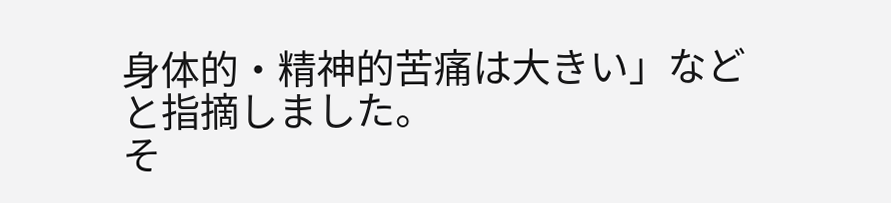身体的・精神的苦痛は大きい」などと指摘しました。
そ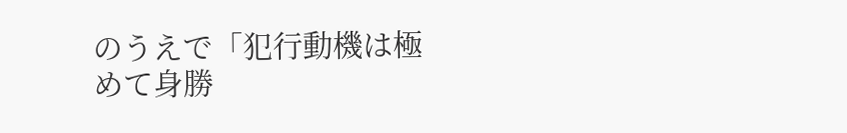のうえで「犯行動機は極めて身勝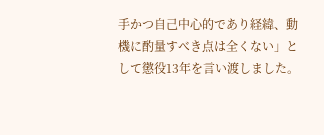手かつ自己中心的であり経緯、動機に酌量すべき点は全くない」として懲役13年を言い渡しました。